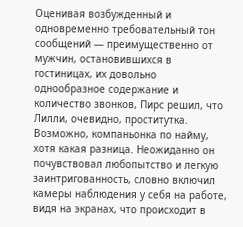Оценивая возбужденный и одновременно требовательный тон сообщений — преимущественно от мужчин, остановившихся в гостиницах, их довольно однообразное содержание и количество звонков, Пирс решил, что Лилли, очевидно, проститутка. Возможно, компаньонка по найму, хотя какая разница. Неожиданно он почувствовал любопытство и легкую заинтригованность, словно включил камеры наблюдения у себя на работе, видя на экранах, что происходит в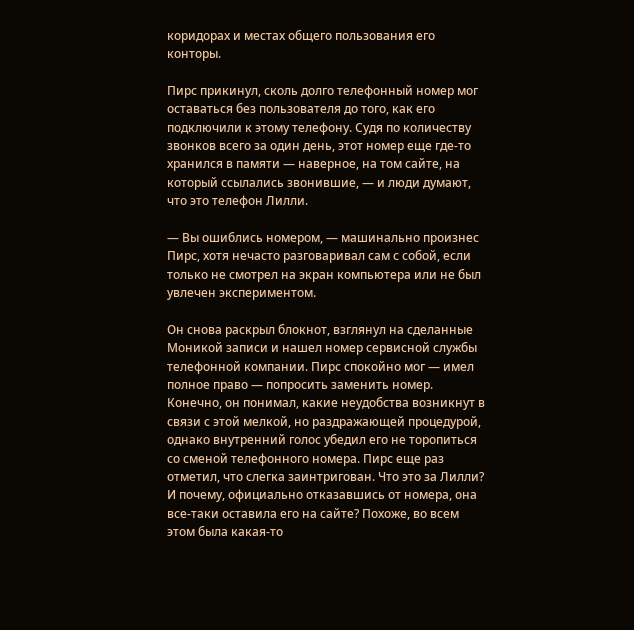коридорах и местах общего пользования его конторы.

Пирс прикинул, сколь долго телефонный номер мог оставаться без пользователя до того, как его подключили к этому телефону. Судя по количеству звонков всего за один день, этот номер еще где-то хранился в памяти — наверное, на том сайте, на который ссылались звонившие, — и люди думают, что это телефон Лилли.

— Вы ошиблись номером, — машинально произнес Пирс, хотя нечасто разговаривал сам с собой, если только не смотрел на экран компьютера или не был увлечен экспериментом.

Он снова раскрыл блокнот, взглянул на сделанные Моникой записи и нашел номер сервисной службы телефонной компании. Пирс спокойно мог — имел полное право — попросить заменить номер. Конечно, он понимал, какие неудобства возникнут в связи с этой мелкой, но раздражающей процедурой, однако внутренний голос убедил его не торопиться со сменой телефонного номера. Пирс еще раз отметил, что слегка заинтригован. Что это за Лилли? И почему, официально отказавшись от номера, она все-таки оставила его на сайте? Похоже, во всем этом была какая-то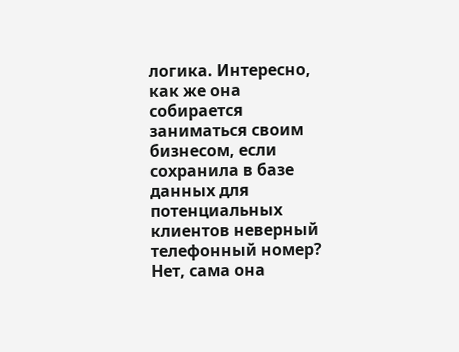логика. Интересно, как же она собирается заниматься своим бизнесом, если сохранила в базе данных для потенциальных клиентов неверный телефонный номер? Нет, сама она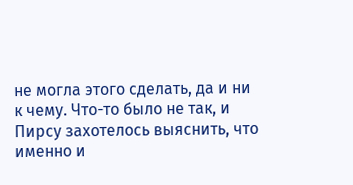не могла этого сделать, да и ни к чему. Что-то было не так, и Пирсу захотелось выяснить, что именно и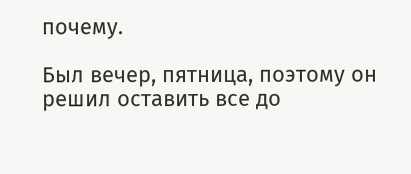почему.

Был вечер, пятница, поэтому он решил оставить все до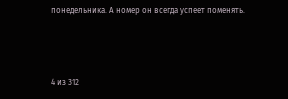понедельника. А номер он всегда успеет поменять.



4 из 312